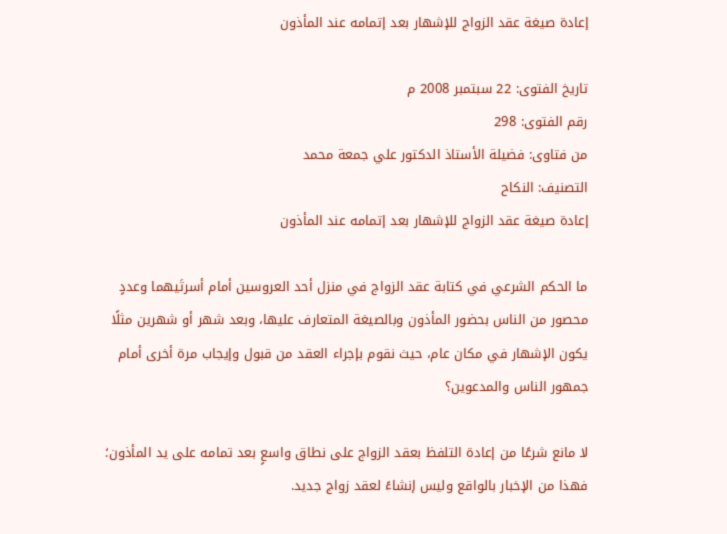إعادة صيغة عقد الزواج للإشهار بعد إتمامه عند المأذون

تاريخ الفتوى: 22 سبتمبر 2008 م
رقم الفتوى: 298
من فتاوى: فضيلة الأستاذ الدكتور علي جمعة محمد
التصنيف: النكاح
إعادة صيغة عقد الزواج للإشهار بعد إتمامه عند المأذون

ما الحكم الشرعي في كتابة عقد الزواج في منزل أحد العروسين أمام أسرتَيهما وعددٍ محصور من الناس بحضور المأذون وبالصيغة المتعارف عليها، وبعد شهر أو شهرين مثلًا يكون الإشهار في مكان عام، حيث نقوم بإجراء العقد من قبول وإيجاب مرة أخرى أمام جمهور الناس والمدعوين؟

لا مانع شرعًا من إعادة التلفظ بعقد الزواج على نطاق واسعٍ بعد تمامه على يد المأذون؛ فهذا من الإخبار بالواقع وليس إنشاءً لعقد زواج جديد.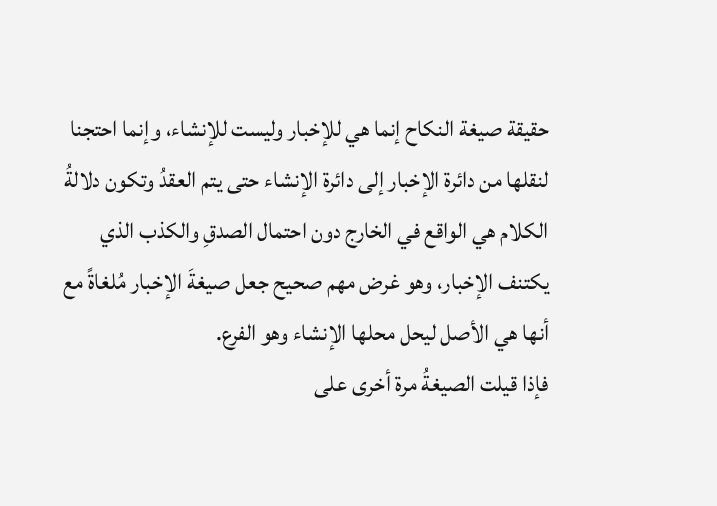حقيقة صيغة النكاح إنما هي للإخبار وليست للإنشاء، وإنما احتجنا لنقلها من دائرة الإخبار إلى دائرة الإنشاء حتى يتم العقدُ وتكون دلالةُ الكلام هي الواقع في الخارج دون احتمال الصدقِ والكذب الذي يكتنف الإخبار، وهو غرض مهم صحيح جعل صيغةَ الإخبار مُلغاةً مع أنها هي الأصل ليحل محلها الإنشاء وهو الفرع.
فإذا قيلت الصيغةُ مرة أخرى على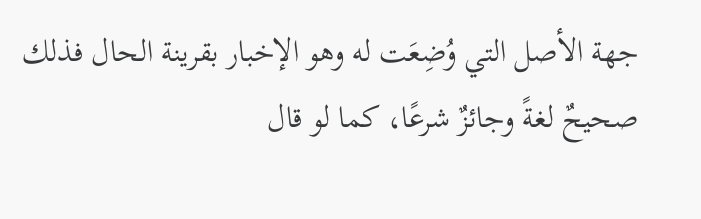جهة الأصل التي وُضِعَت له وهو الإخبار بقرينة الحال فذلك صحيحٌ لغةً وجائزٌ شرعًا، كما لو قال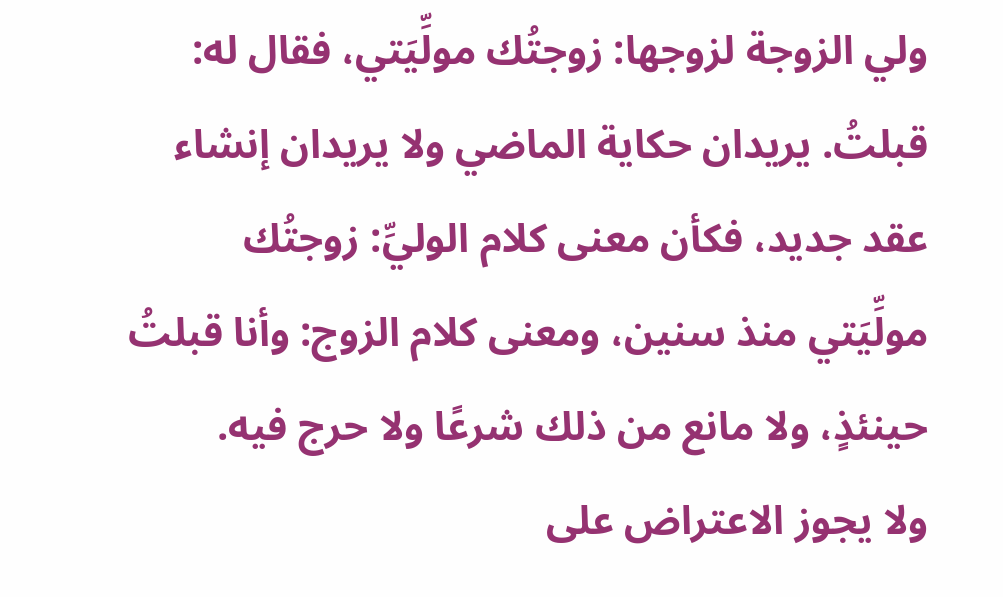ولي الزوجة لزوجها: زوجتُك مولِّيَتي، فقال له: قبلتُ. يريدان حكاية الماضي ولا يريدان إنشاء عقد جديد، فكأن معنى كلام الوليِّ: زوجتُك مولِّيَتي منذ سنين، ومعنى كلام الزوج: وأنا قبلتُ حينئذٍ، ولا مانع من ذلك شرعًا ولا حرج فيه.
ولا يجوز الاعتراض على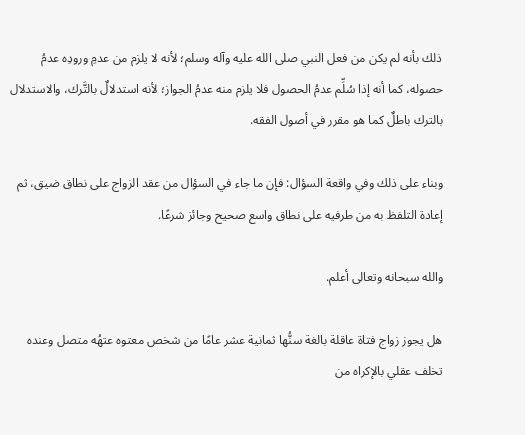ذلك بأنه لم يكن من فعل النبي صلى الله عليه وآله وسلم؛ لأنه لا يلزم من عدمِ ورودِه عدمُ حصوله، كما أنه إذا سُلِّم عدمُ الحصول فلا يلزم منه عدمُ الجواز؛ لأنه استدلالٌ بالتَّرك، والاستدلال بالترك باطلٌ كما هو مقرر في أصول الفقه.

وبناء على ذلك وفي واقعة السؤال: فإن ما جاء في السؤال من عقد الزواج على نطاق ضيق، ثم إعادة التلفظ به من طرفيه على نطاق واسع صحيح وجائز شرعًا.

والله سبحانه وتعالى أعلم.

هل يجوز زواج فتاة عاقلة بالغة سنُّها ثمانية عشر عامًا من شخص معتوه عتهُه متصل وعنده تخلف عقلي بالإكراه من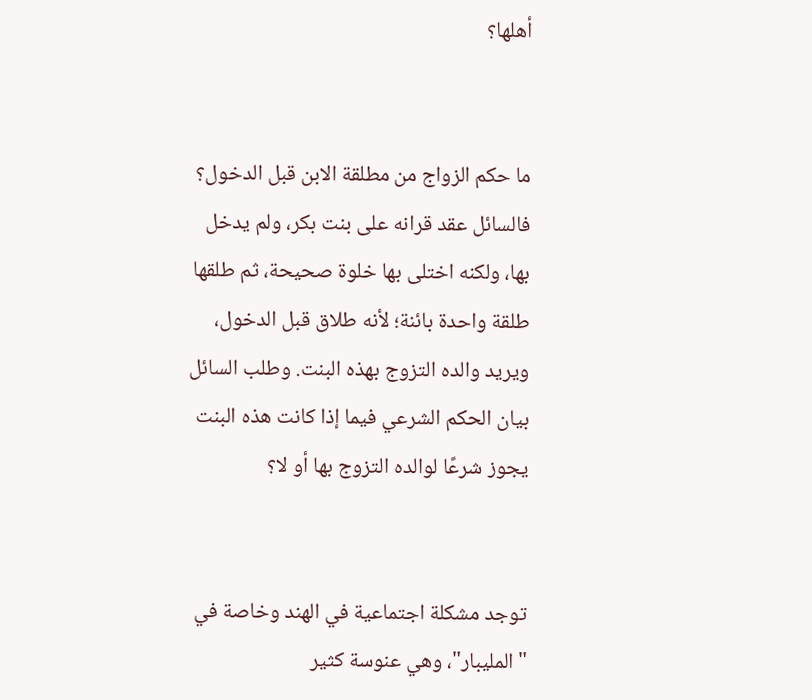أهلها؟


ما حكم الزواج من مطلقة الابن قبل الدخول؟ فالسائل عقد قرانه على بنت بكر، ولم يدخل بها، ولكنه اختلى بها خلوة صحيحة، ثم طلقها طلقة واحدة بائنة؛ لأنه طلاق قبل الدخول، ويريد والده التزوج بهذه البنت. وطلب السائل بيان الحكم الشرعي فيما إذا كانت هذه البنت يجوز شرعًا لوالده التزوج بها أو لا؟


توجد مشكلة اجتماعية في الهند وخاصة في "المليبار"، وهي عنوسة كثير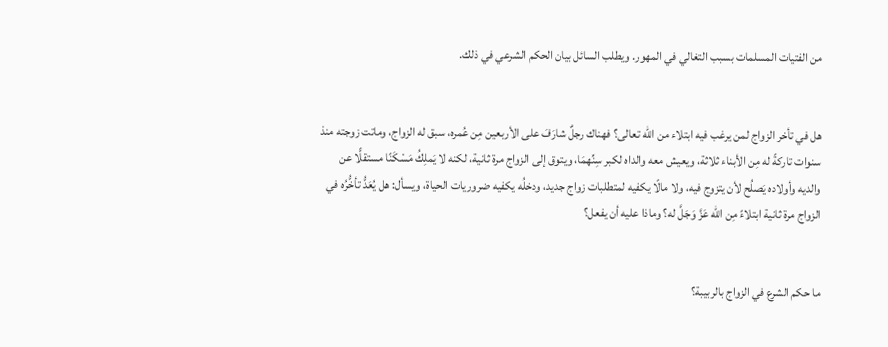من الفتيات المسلمات بسبب التغالي في المهور. ويطلب السائل بيان الحكم الشرعي في ذلك.


هل في تأخر الزواج لمن يرغب فيه ابتلاء من الله تعالى؟ فهناك رجلٌ شارَفَ على الأربعين مِن عُمره، سبق له الزواج، وماتت زوجته منذ سنوات تاركةً له مِن الأبناء ثلاثة، ويعيش معه والداه لكبر سِنِّهمَا، ويتوق إلى الزواج مرة ثانية، لكنه لا يَملِكُ مَسْكَنًا مستقلًّا عن والديه وأولاده يَصلُح لأن يتزوج فيه، ولا مالًا يكفيه لمتطلبات زواج جديد، ودخلُه يكفيه ضروريات الحياة، ويسأل: هل يُعَدُّ تأخُّرُه في الزواج مرة ثانية ابتلاءً مِن الله عَزَّ وَجَلَّ له؟ وماذا عليه أن يفعل؟


ما حكم الشرع في الزواج بالربيبة؟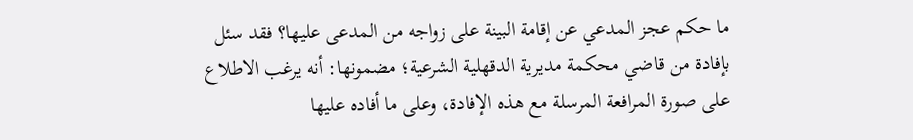ما حكم عجز المدعي عن إقامة البينة على زواجه من المدعى عليها؟ فقد سئل بإفادة من قاضي محكمة مديرية الدقهلية الشرعية؛ مضمونها: أنه يرغب الاطلاع على صورة المرافعة المرسلة مع هذه الإفادة، وعلى ما أفاده عليها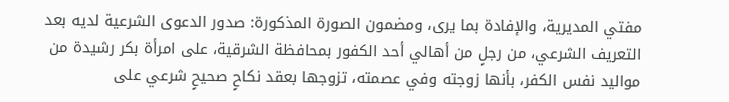مفتي المديرية، والإفادة بما يرى، ومضمون الصورة المذكورة: صدور الدعوى الشرعية لديه بعد التعريف الشرعي، من رجلٍ من أهالي أحد الكفور بمحافظة الشرقية، على امرأة بكر رشيدة من مواليد نفس الكفر، بأنها زوجته وفي عصمته، تزوجها بعقد نكاحٍ صحيحٍ شرعي على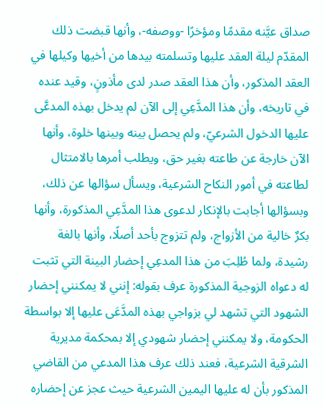صداق عيَّنه مقدمًا ومؤخرًا -ووصفه-، وأنها قبضت ذلك المقدّم ليلة العقد عليها وتسلمته بيدها من أخيها وكيلها في العقد المذكور، وأن هذا العقد صدر لدى مأذونٍ، وقيد عنده في تاريخه، وأن هذا المدَّعِي إلى الآن لم يدخل بهذه المدعَّى عليها الدخول الشرعيّ، ولم يحصل بينه وبينها خلوة، وأنها الآن خارجة عن طاعته بغير حق، ويطلب أمرها بالامتثال لطاعته في أمور النكاح الشرعية، ويسأل سؤالها عن ذلك، وبسؤالها أجابت بالإنكار لدعوى هذا المدَّعِي المذكورة، وأنها بكرٌ خالية من الأزواج، ولم تتزوج بأحد أصلًا، وأنها بالغة رشيدة، ولما طُلِبَ من هذا المدعِي إحضار البينة التي تثبت له دعواه الزوجية المذكورة عرف بقوله: إنني لا يمكنني إحضار الشهود التي تشهد لي بزواجي بهذه المدَّعَى عليها إلا بواسطة الحكومة، ولا يمكنني إحضار شهودي إلا بمحكمة مديرية الشرقية الشرعية، فعند ذلك عرف هذا المدعي من القاضي المذكور بأن له عليها اليمين الشرعية حيث عجز عن إحضاره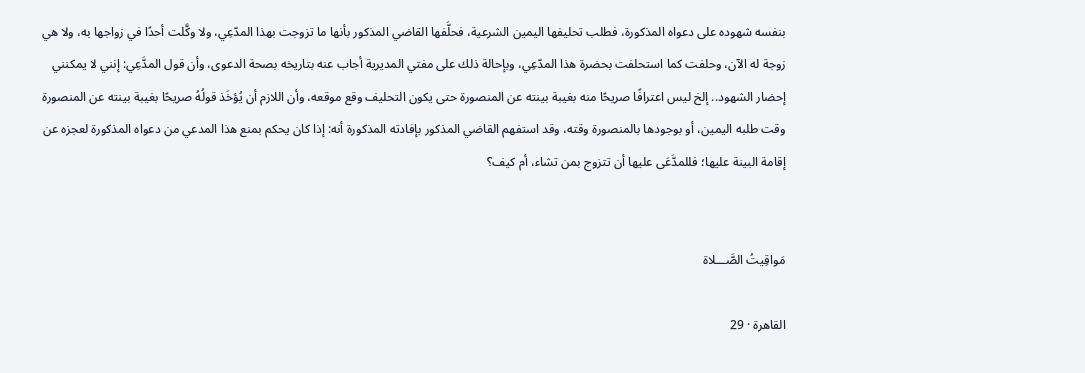بنفسه شهوده على دعواه المذكورة، فطلب تحليفها اليمين الشرعية، فحلَّفها القاضي المذكور بأنها ما تزوجت بهذا المدّعِي، ولا وكَّلت أحدًا في زواجها به، ولا هي زوجة له الآن، وحلفت كما استحلفت بحضرة هذا المدّعِي، وبإحالة ذلك على مفتي المديرية أجاب عنه بتاريخه بصحة الدعوى، وأن قول المدَّعِي: إنني لا يمكنني إحضار الشهود.. إلخ ليس اعترافًا صريحًا منه بغيبة بينته عن المنصورة حتى يكون التحليف وقع موقعه، وأن اللازم أن يُؤخَذ قولُهُ صريحًا بغيبة بينته عن المنصورة وقت طلبه اليمين، أو بوجودها بالمنصورة وقته، وقد استفهم القاضي المذكور بإفادته المذكورة أنه: إذا كان يحكم بمنع هذا المدعي من دعواه المذكورة لعجزه عن إقامة البينة عليها؛ فللمدَّعَى عليها أن تتزوج بمن تشاء، أم كيف؟


مَواقِيتُ الصَّـــلاة

القاهرة · 29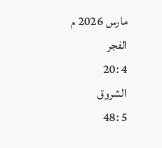مارس 2026 م
الفجر
4 :20
الشروق
5 :48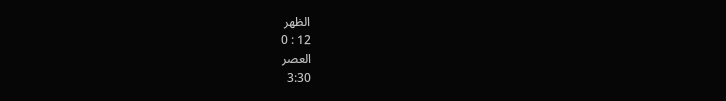الظهر
12 : 0
العصر
3:30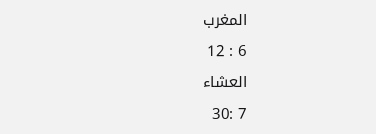المغرب
6 : 12
العشاء
7 :30